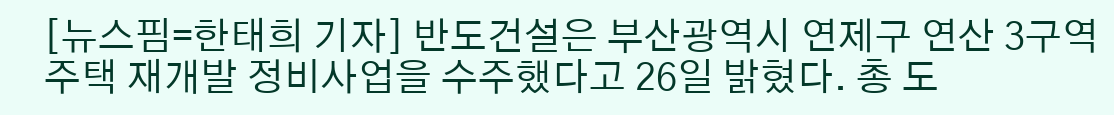[뉴스핌=한태희 기자] 반도건설은 부산광역시 연제구 연산 3구역 주택 재개발 정비사업을 수주했다고 26일 밝혔다. 총 도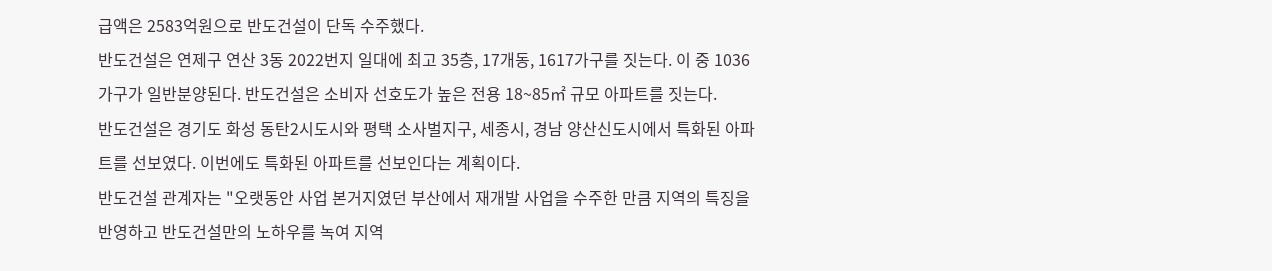급액은 2583억원으로 반도건설이 단독 수주했다.
반도건설은 연제구 연산 3동 2022번지 일대에 최고 35층, 17개동, 1617가구를 짓는다. 이 중 1036가구가 일반분양된다. 반도건설은 소비자 선호도가 높은 전용 18~85㎡ 규모 아파트를 짓는다.
반도건설은 경기도 화성 동탄2시도시와 평택 소사벌지구, 세종시, 경남 양산신도시에서 특화된 아파트를 선보였다. 이번에도 특화된 아파트를 선보인다는 계획이다.
반도건설 관계자는 "오랫동안 사업 본거지였던 부산에서 재개발 사업을 수주한 만큼 지역의 특징을 반영하고 반도건설만의 노하우를 녹여 지역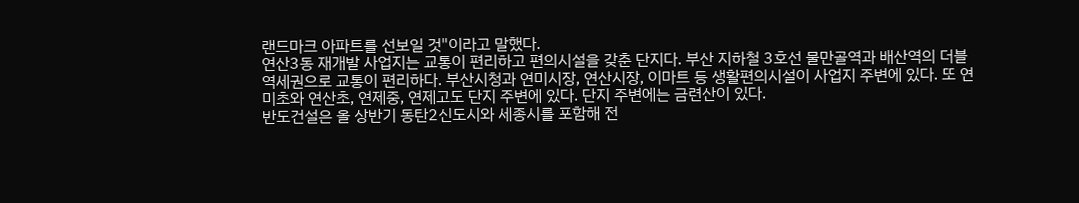랜드마크 아파트를 선보일 것"이라고 말했다.
연산3동 재개발 사업지는 교통이 편리하고 편의시설을 갖춘 단지다. 부산 지하철 3호선 물만골역과 배산역의 더블역세권으로 교통이 편리하다. 부산시청과 연미시장, 연산시장, 이마트 등 생활편의시설이 사업지 주변에 있다. 또 연미초와 연산초, 연제중, 연제고도 단지 주변에 있다. 단지 주변에는 금련산이 있다.
반도건설은 올 상반기 동탄2신도시와 세종시를 포함해 전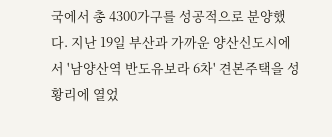국에서 총 4300가구를 성공적으로 분양했다. 지난 19일 부산과 가까운 양산신도시에서 '남양산역 반도유보라 6차' 견본주택을 성황리에 열었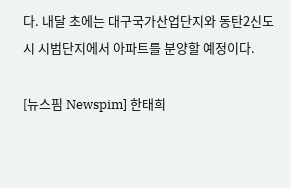다. 내달 초에는 대구국가산업단지와 동탄2신도시 시범단지에서 아파트를 분양할 예정이다.

[뉴스핌 Newspim] 한태희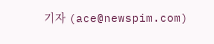기자 (ace@newspim.com)